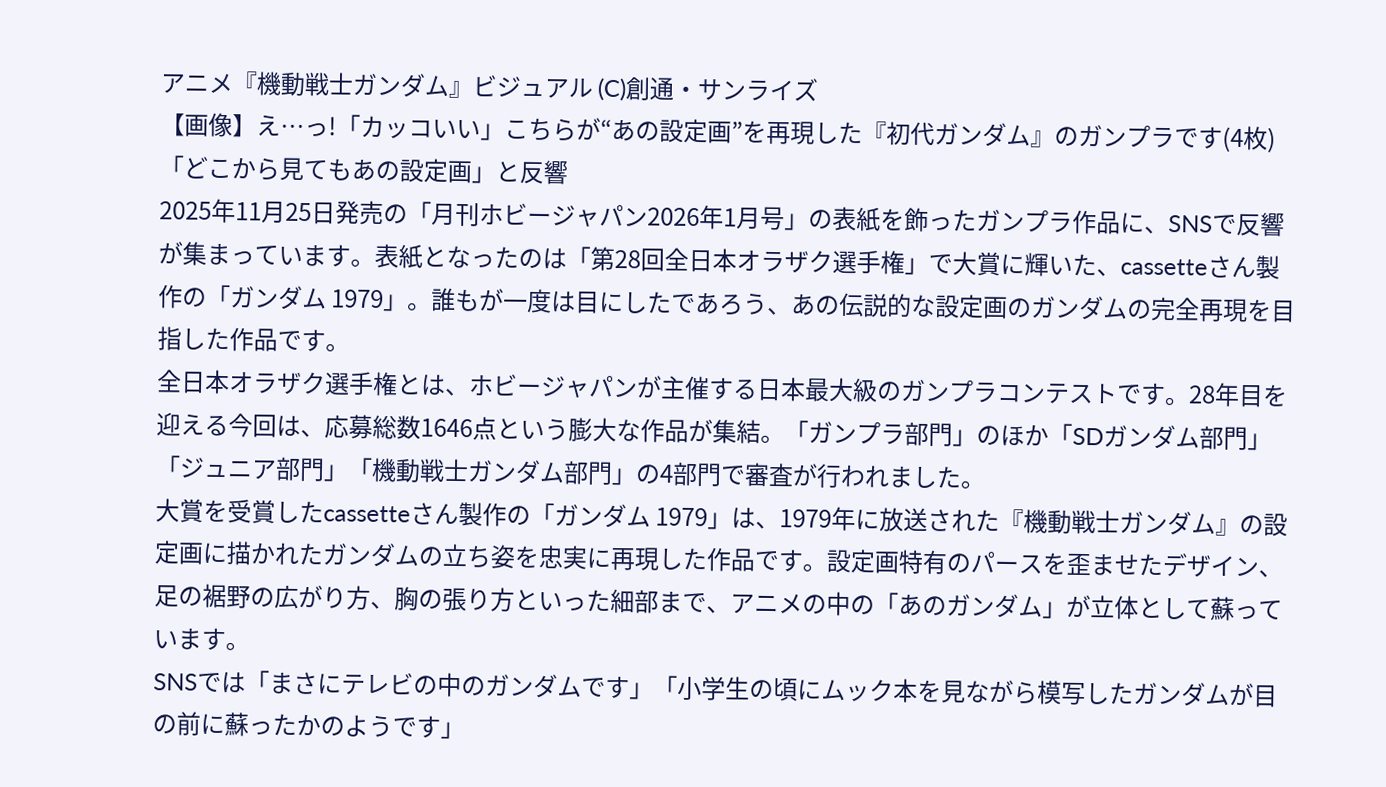アニメ『機動戦士ガンダム』ビジュアル (C)創通・サンライズ
【画像】え…っ!「カッコいい」こちらが“あの設定画”を再現した『初代ガンダム』のガンプラです(4枚)
「どこから見てもあの設定画」と反響
2025年11月25日発売の「月刊ホビージャパン2026年1月号」の表紙を飾ったガンプラ作品に、SNSで反響が集まっています。表紙となったのは「第28回全日本オラザク選手権」で大賞に輝いた、cassetteさん製作の「ガンダム 1979」。誰もが一度は目にしたであろう、あの伝説的な設定画のガンダムの完全再現を目指した作品です。
全日本オラザク選手権とは、ホビージャパンが主催する日本最大級のガンプラコンテストです。28年目を迎える今回は、応募総数1646点という膨大な作品が集結。「ガンプラ部門」のほか「SDガンダム部門」「ジュニア部門」「機動戦士ガンダム部門」の4部門で審査が行われました。
大賞を受賞したcassetteさん製作の「ガンダム 1979」は、1979年に放送された『機動戦士ガンダム』の設定画に描かれたガンダムの立ち姿を忠実に再現した作品です。設定画特有のパースを歪ませたデザイン、足の裾野の広がり方、胸の張り方といった細部まで、アニメの中の「あのガンダム」が立体として蘇っています。
SNSでは「まさにテレビの中のガンダムです」「小学生の頃にムック本を見ながら模写したガンダムが目の前に蘇ったかのようです」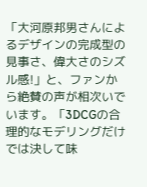「大河原邦男さんによるデザインの完成型の見事さ、偉大さのシズル感!」と、ファンから絶賛の声が相次いでいます。「3DCGの合理的なモデリングだけでは決して味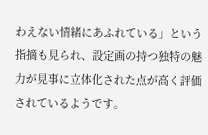わえない情緒にあふれている」という指摘も見られ、設定画の持つ独特の魅力が見事に立体化された点が高く評価されているようです。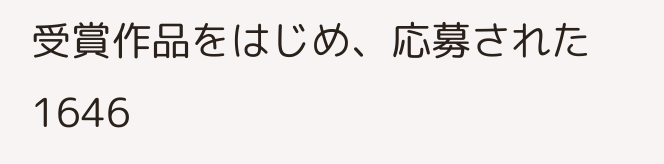受賞作品をはじめ、応募された1646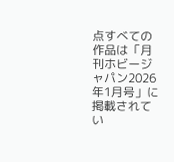点すべての作品は「月刊ホビージャパン2026年1月号」に掲載されてい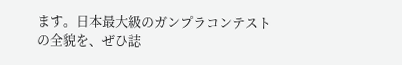ます。日本最大級のガンプラコンテストの全貌を、ぜひ誌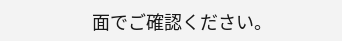面でご確認ください。